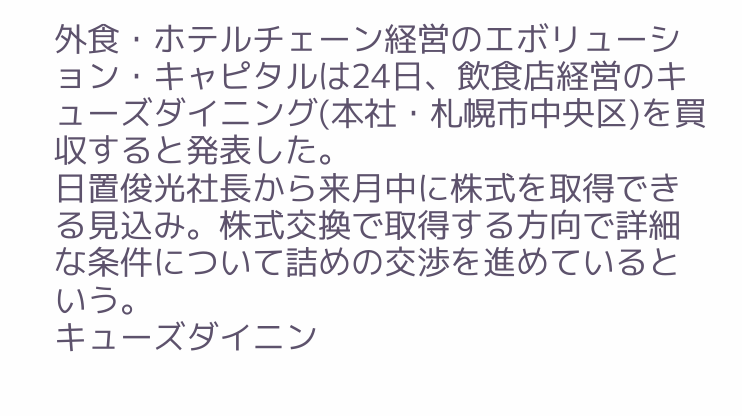外食・ホテルチェーン経営のエボリューション・キャピタルは24日、飲食店経営のキューズダイニング(本社・札幌市中央区)を買収すると発表した。
日置俊光社長から来月中に株式を取得できる見込み。株式交換で取得する方向で詳細な条件について詰めの交渉を進めているという。
キューズダイニン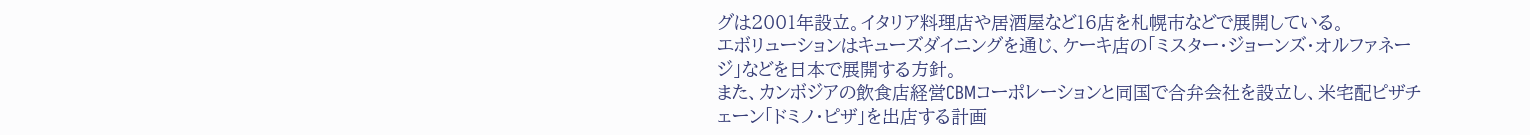グは2001年設立。イタリア料理店や居酒屋など16店を札幌市などで展開している。
エボリューションはキューズダイニングを通じ、ケーキ店の「ミスター・ジョーンズ・オルファネージ」などを日本で展開する方針。
また、カンボジアの飲食店経営CBMコーポレーションと同国で合弁会社を設立し、米宅配ピザチェーン「ドミノ・ピザ」を出店する計画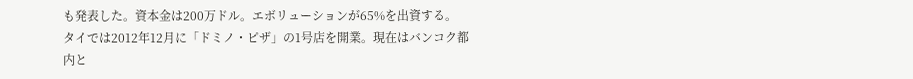も発表した。資本金は200万ドル。エボリューションが65%を出資する。
タイでは2012年12月に「ドミノ・ピザ」の1号店を開業。現在はバンコク都内と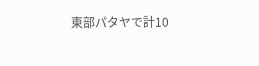東部パタヤで計10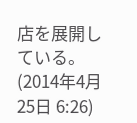店を展開している。
(2014年4月25日 6:26)